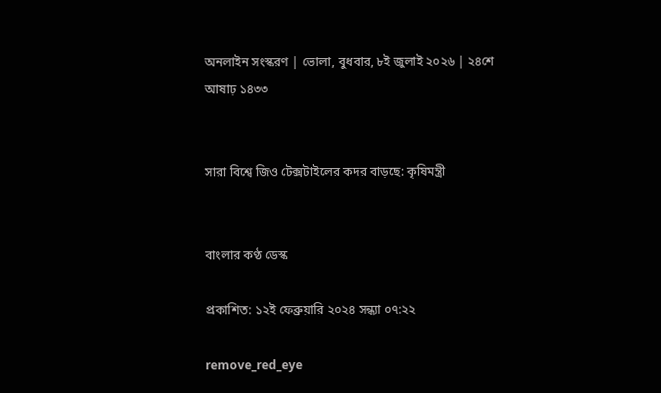অনলাইন সংস্করণ | ভোলা, বুধবার, ৮ই জুলাই ২০২৬ | ২৪শে আষাঢ় ১৪৩৩


সারা বিশ্বে জিও টেক্সটাইলের কদর বাড়ছে: কৃষিমন্ত্রী


বাংলার কণ্ঠ ডেস্ক

প্রকাশিত: ১২ই ফেব্রুয়ারি ২০২৪ সন্ধ্যা ০৭:২২

remove_red_eye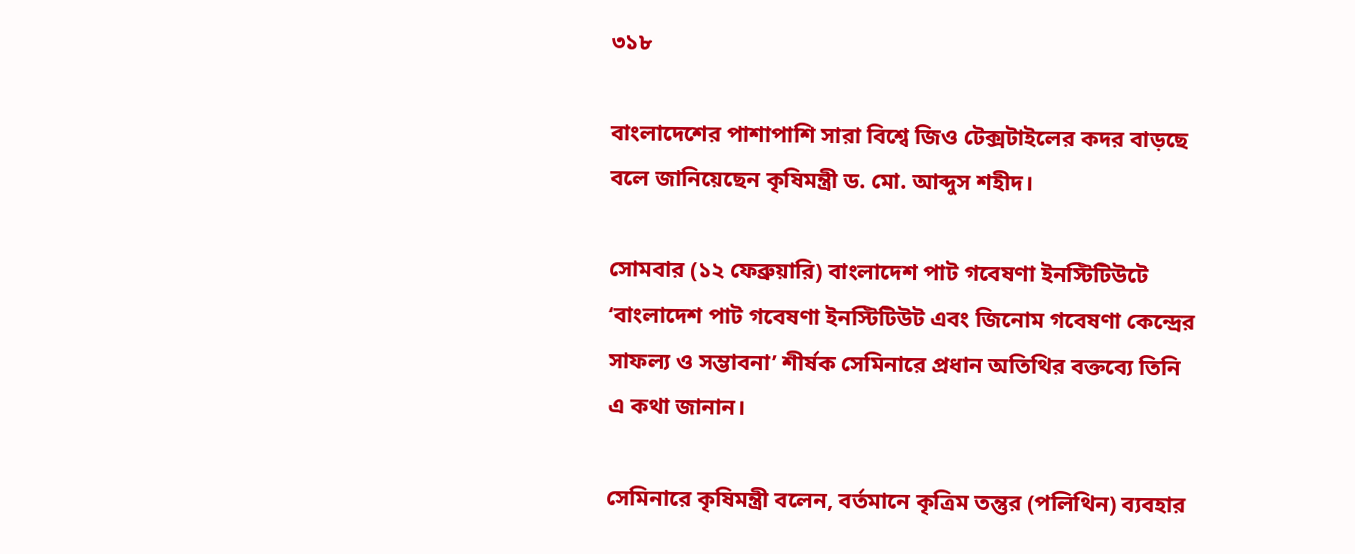৩১৮

বাংলাদেশের পাশাপাশি সারা বিশ্বে জিও টেক্সটাইলের কদর বাড়ছে বলে জানিয়েছেন কৃষিমন্ত্রী ড. মো. আব্দুস শহীদ।

সোমবার (১২ ফেব্রুয়ারি) বাংলাদেশ পাট গবেষণা ইনস্টিটিউটে ‘বাংলাদেশ পাট গবেষণা ইনস্টিটিউট এবং জিনোম গবেষণা কেন্দ্রের সাফল্য ও সম্ভাবনা’ শীর্ষক সেমিনারে প্রধান অতিথির বক্তব্যে তিনি এ কথা জানান।

সেমিনারে কৃষিমন্ত্রী বলেন, বর্তমানে কৃত্রিম তন্তুর (পলিথিন) ব্যবহার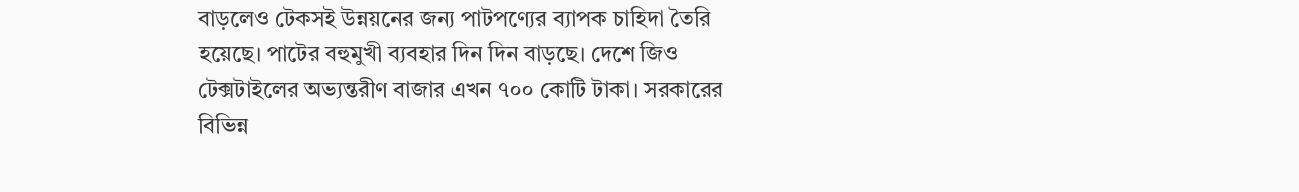বাড়লেও টেকসই উন্নয়নের জন্য পাটপণ্যের ব্যাপক চাহিদা তৈরি হয়েছে। পাটের বহুমুখী ব্যবহার দিন দিন বাড়ছে। দেশে জিও টেক্সটাইলের অভ্যন্তরীণ বাজার এখন ৭০০ কোটি টাকা। সরকারের বিভিন্ন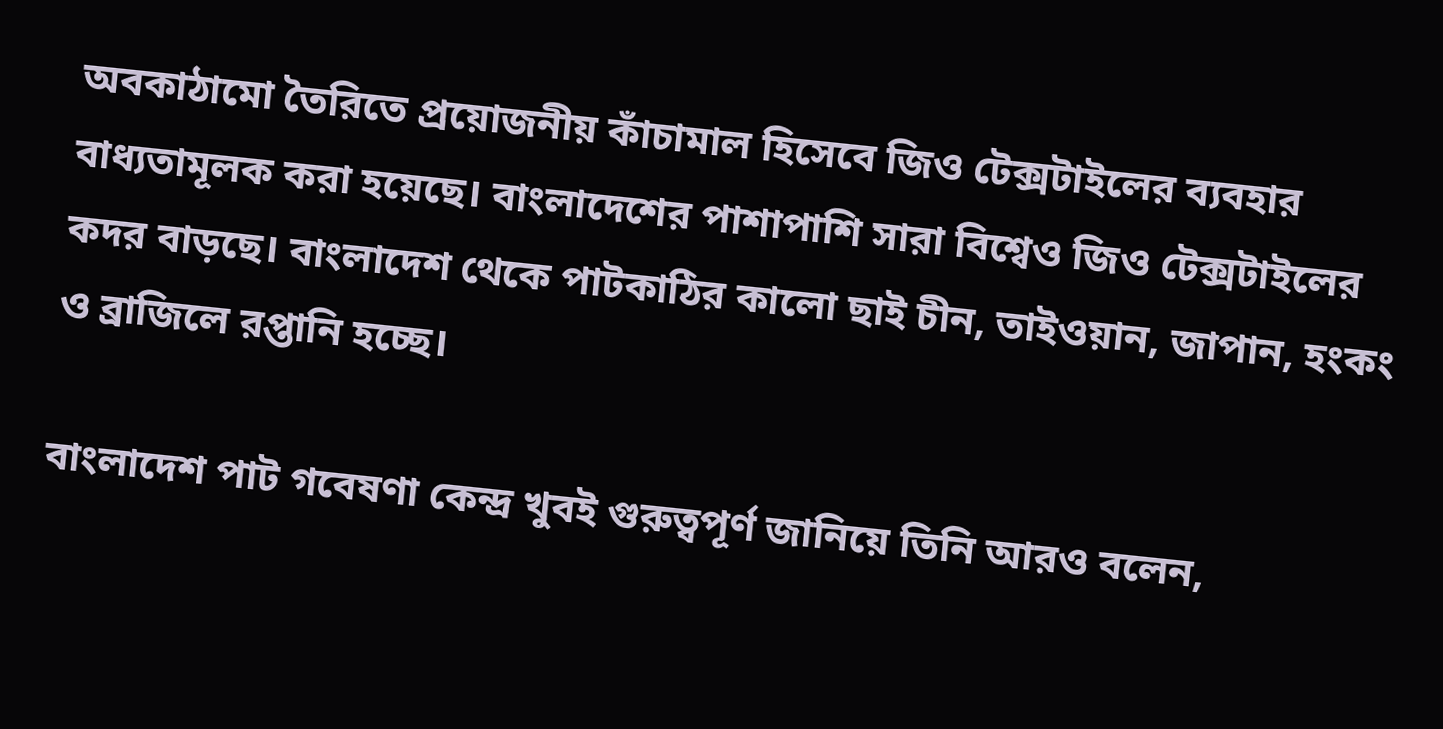অবকাঠামো তৈরিতে প্রয়োজনীয় কাঁচামাল হিসেবে জিও টেক্সটাইলের ব্যবহার বাধ্যতামূলক করা হয়েছে। বাংলাদেশের পাশাপাশি সারা বিশ্বেও জিও টেক্সটাইলের কদর বাড়ছে। বাংলাদেশ থেকে পাটকাঠির কালো ছাই চীন, তাইওয়ান, জাপান, হংকং ও ব্রাজিলে রপ্তানি হচ্ছে।

বাংলাদেশ পাট গবেষণা কেন্দ্র খুবই গুরুত্বপূর্ণ জানিয়ে তিনি আরও বলেন,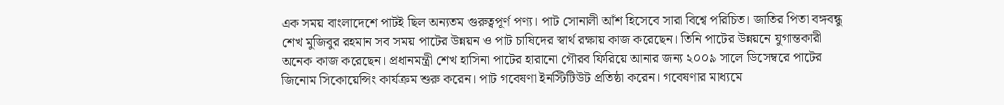এক সময় বাংলাদেশে পাটই ছিল অন্যতম গুরুত্বপূর্ণ পণ্য। পাট সোনালী আঁশ হিসেবে সারা বিশ্বে পরিচিত। জাতির পিতা বঙ্গবন্ধু শেখ মুজিবুর রহমান সব সময় পাটের উন্নয়ন ও পাট চাষিদের স্বার্থ রক্ষায় কাজ করেছেন। তিনি পাটের উন্নয়নে যুগান্তকারী অনেক কাজ করেছেন। প্রধানমন্ত্রী শেখ হাসিনা পাটের হারানো গৌরব ফিরিয়ে আনার জন্য ২০০৯ সালে ডিসেম্বরে পাটের জিনোম সিকোয়েন্সিং কার্যক্রম শুরু করেন। পাট গবেষণা ইনস্টিটিউট প্রতিষ্ঠা করেন। গবেষণার মাধ্যমে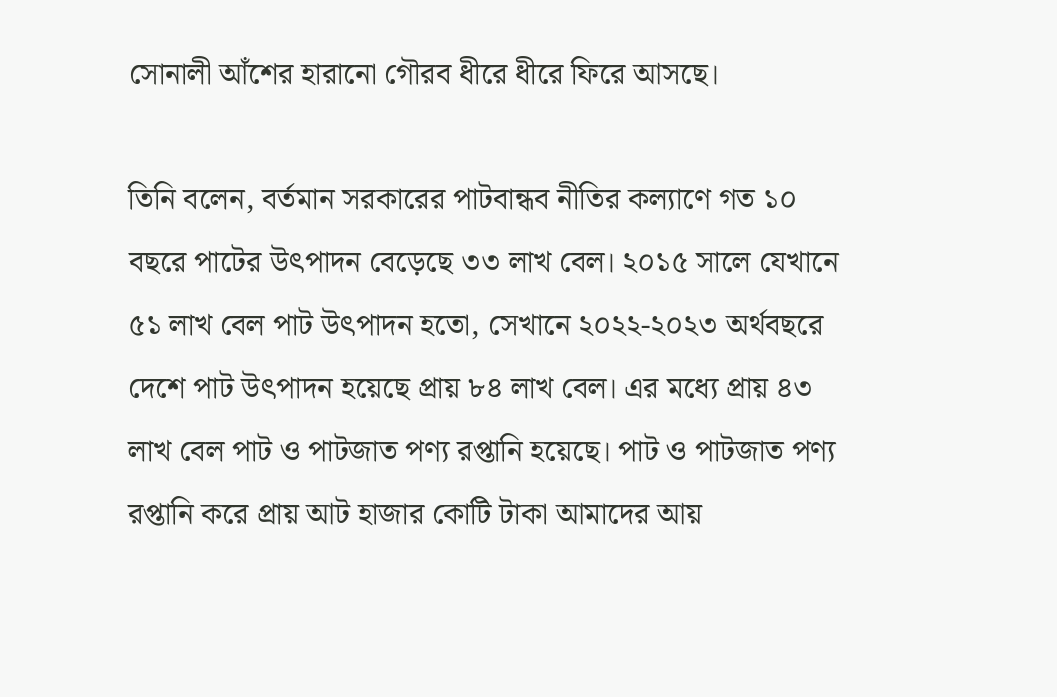সোনালী আঁশের হারানো গৌরব ধীরে ধীরে ফিরে আসছে।

তিনি বলেন, বর্তমান সরকারের পাটবান্ধব নীতির কল্যাণে গত ১০ বছরে পাটের উৎপাদন বেড়েছে ৩৩ লাখ বেল। ২০১৫ সালে যেখানে ৫১ লাখ বেল পাট উৎপাদন হতো, সেখানে ২০২২-২০২৩ অর্থবছরে দেশে পাট উৎপাদন হয়েছে প্রায় ৮৪ লাখ বেল। এর মধ্যে প্রায় ৪৩ লাখ বেল পাট ও পাটজাত পণ্য রপ্তানি হয়েছে। পাট ও পাটজাত পণ্য রপ্তানি করে প্রায় আট হাজার কোটি টাকা আমাদের আয়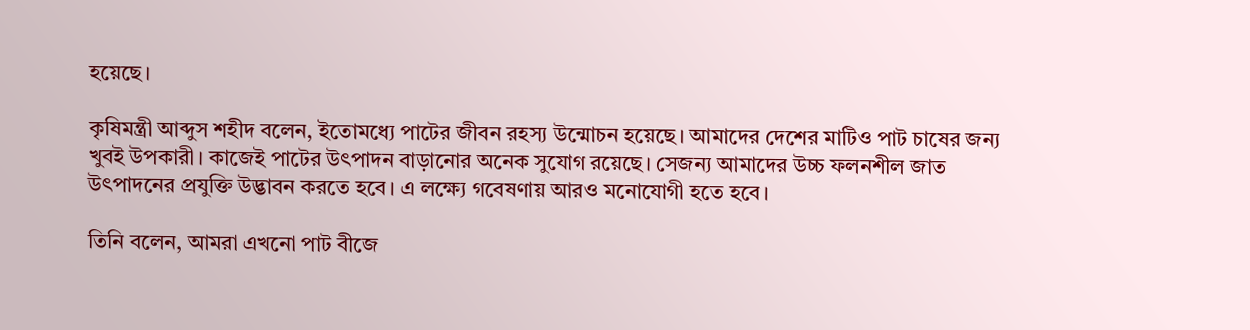হয়েছে।

কৃষিমন্ত্রী আব্দুস শহীদ বলেন, ইতোমধ্যে পাটের জীবন রহস্য উন্মোচন হয়েছে। আমাদের দেশের মাটিও পাট চাষের জন্য খুবই উপকারী। কাজেই পাটের উৎপাদন বাড়ানোর অনেক সুযোগ রয়েছে। সেজন্য আমাদের উচ্চ ফলনশীল জাত উৎপাদনের প্রযুক্তি উদ্ভাবন করতে হবে। এ লক্ষ্যে গবেষণায় আরও মনোযোগী হতে হবে।

তিনি বলেন, আমরা এখনো পাট বীজে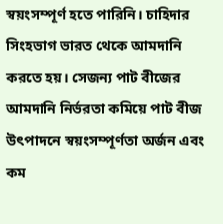স্বয়ংসম্পূর্ণ হতে পারিনি। চাহিদার সিংহভাগ ভারত থেকে আমদানি করতে হয়। সেজন্য পাট বীজের আমদানি নির্ভরতা কমিয়ে পাট বীজ উৎপাদনে স্বয়ংসম্পূর্ণতা অর্জন এবং কম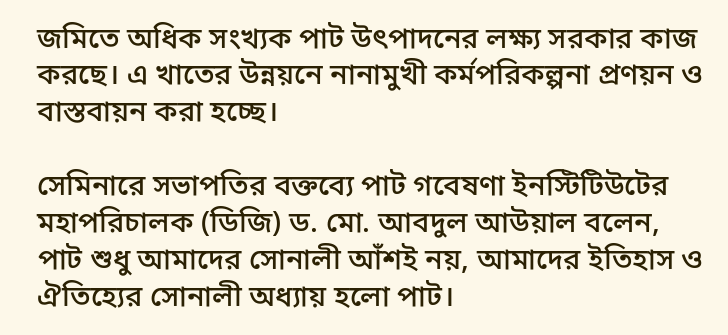জমিতে অধিক সংখ্যক পাট উৎপাদনের লক্ষ্য সরকার কাজ করছে। এ খাতের উন্নয়নে নানামুখী কর্মপরিকল্পনা প্রণয়ন ও বাস্তবায়ন করা হচ্ছে।

সেমিনারে সভাপতির বক্তব্যে পাট গবেষণা ইনস্টিটিউটের মহাপরিচালক (ডিজি) ড. মো. আবদুল আউয়াল বলেন, পাট শুধু আমাদের সোনালী আঁশই নয়, আমাদের ইতিহাস ও ঐতিহ্যের সোনালী অধ্যায় হলো পাট।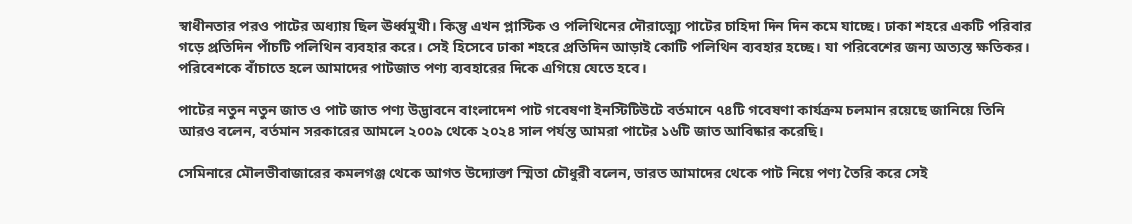স্বাধীনতার পরও পাটের অধ্যায় ছিল ঊর্ধ্বমুখী। কিন্তু এখন প্লাস্টিক ও পলিথিনের দৌরাত্ম্যে পাটের চাহিদা দিন দিন কমে যাচ্ছে। ঢাকা শহরে একটি পরিবার গড়ে প্রতিদিন পাঁচটি পলিথিন ব্যবহার করে। সেই হিসেবে ঢাকা শহরে প্রতিদিন আড়াই কোটি পলিথিন ব্যবহার হচ্ছে। যা পরিবেশের জন্য অত্যন্ত ক্ষতিকর। পরিবেশকে বাঁচাতে হলে আমাদের পাটজাত পণ্য ব্যবহারের দিকে এগিয়ে যেতে হবে।

পাটের নতুন নতুন জাত ও পাট জাত পণ্য উদ্ভাবনে বাংলাদেশ পাট গবেষণা ইনস্টিটিউটে বর্তমানে ৭৪টি গবেষণা কার্যক্রম চলমান রয়েছে জানিয়ে তিনি আরও বলেন, বর্তমান সরকারের আমলে ২০০৯ থেকে ২০২৪ সাল পর্যন্ত আমরা পাটের ১৬টি জাত আবিষ্কার করেছি।

সেমিনারে মৌলভীবাজারের কমলগঞ্জ থেকে আগত উদ্যোক্তা স্মিতা চৌধুরী বলেন, ভারত আমাদের থেকে পাট নিয়ে পণ্য তৈরি করে সেই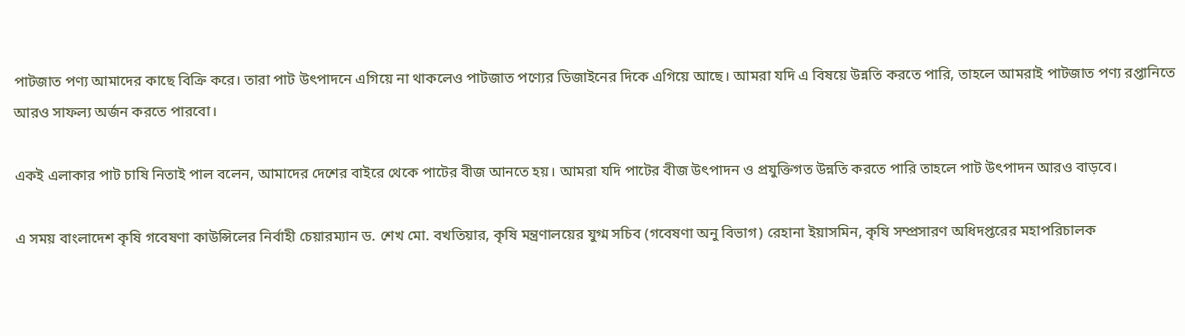পাটজাত পণ্য আমাদের কাছে বিক্রি করে। তারা পাট উৎপাদনে এগিয়ে না থাকলেও পাটজাত পণ্যের ডিজাইনের দিকে এগিয়ে আছে। আমরা যদি এ বিষয়ে উন্নতি করতে পারি, তাহলে আমরাই পাটজাত পণ্য রপ্তানিতে আরও সাফল্য অর্জন করতে পারবো।

একই এলাকার পাট চাষি নিতাই পাল বলেন, আমাদের দেশের বাইরে থেকে পাটের বীজ আনতে হয়। আমরা যদি পাটের বীজ উৎপাদন ও প্রযুক্তিগত উন্নতি করতে পারি তাহলে পাট উৎপাদন আরও বাড়বে।

এ সময় বাংলাদেশ কৃষি গবেষণা কাউন্সিলের নির্বাহী চেয়ারম্যান ড. শেখ মো. বখতিয়ার, কৃষি মন্ত্রণালয়ের যুগ্ম সচিব (গবেষণা অনু বিভাগ) রেহানা ইয়াসমিন, কৃষি সম্প্রসারণ অধিদপ্তরের মহাপরিচালক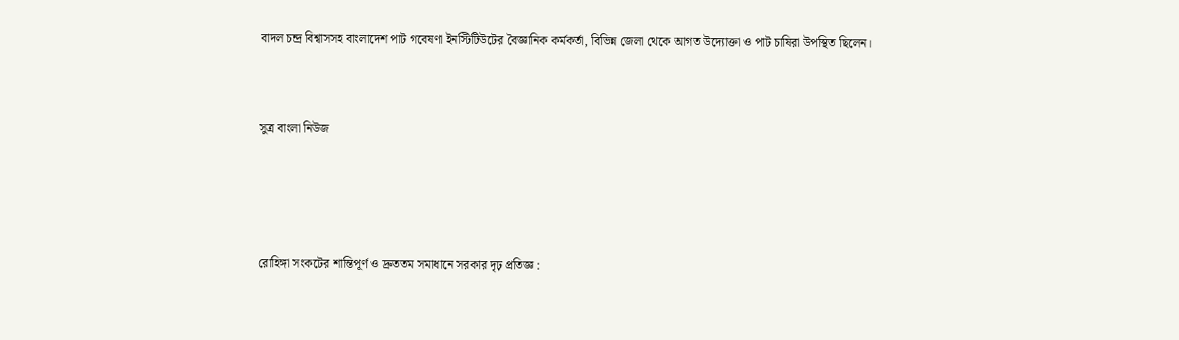বাদল চন্দ্র বিশ্বাসসহ বাংলাদেশ পাট গবেষণা ইনস্টিটিউটের বৈজ্ঞানিক কর্মকর্তা, বিভিন্ন জেলা থেকে আগত উদ্যোক্তা ও পাট চাষিরা উপস্থিত ছিলেন।



সুত্র বাংলা নিউজ





রোহিঙ্গা সংকটের শান্তিপূর্ণ ও দ্রুততম সমাধানে সরকার দৃঢ় প্রতিজ্ঞ :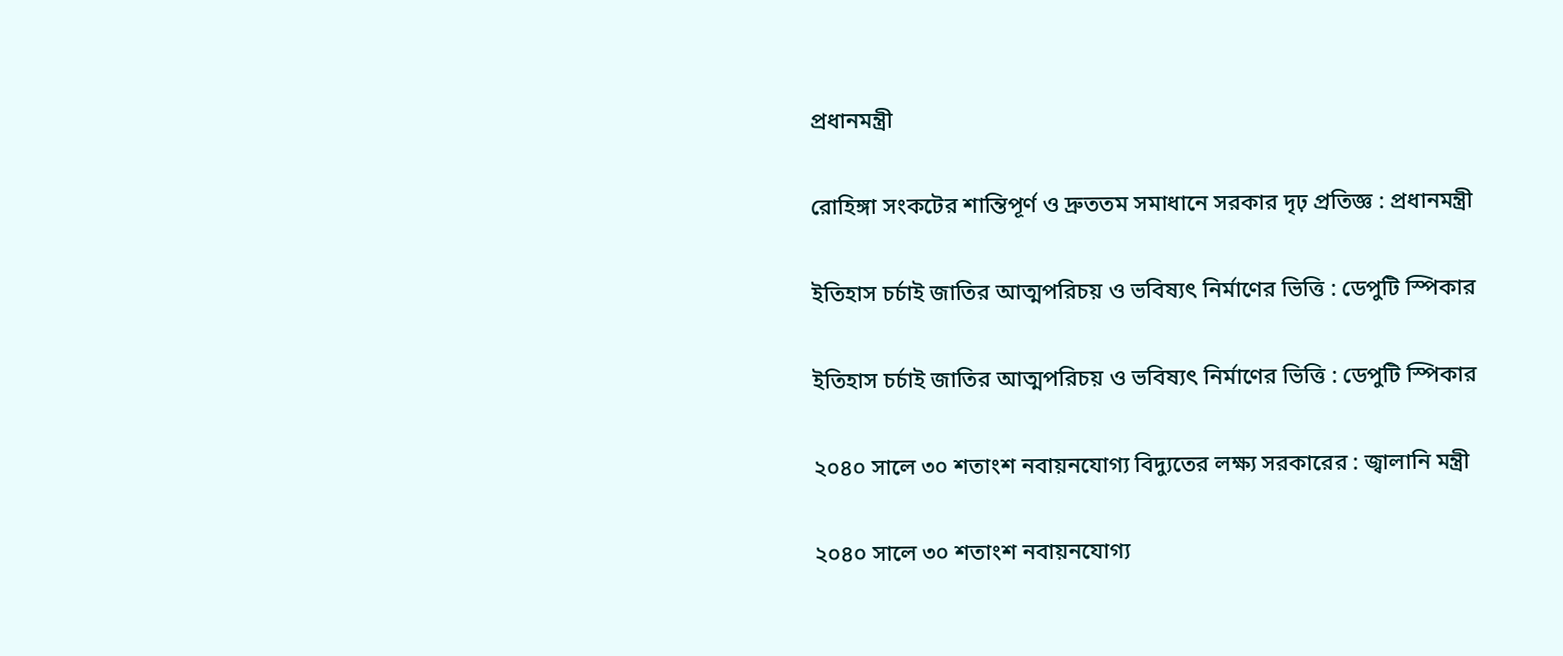প্রধানমন্ত্রী

রোহিঙ্গা সংকটের শান্তিপূর্ণ ও দ্রুততম সমাধানে সরকার দৃঢ় প্রতিজ্ঞ : প্রধানমন্ত্রী

ইতিহাস চর্চাই জাতির আত্মপরিচয় ও ভবিষ্যৎ নির্মাণের ভিত্তি : ডেপুটি স্পিকার

ইতিহাস চর্চাই জাতির আত্মপরিচয় ও ভবিষ্যৎ নির্মাণের ভিত্তি : ডেপুটি স্পিকার

২০৪০ সালে ৩০ শতাংশ নবায়নযোগ্য বিদ্যুতের লক্ষ্য সরকারের : জ্বালানি মন্ত্রী

২০৪০ সালে ৩০ শতাংশ নবায়নযোগ্য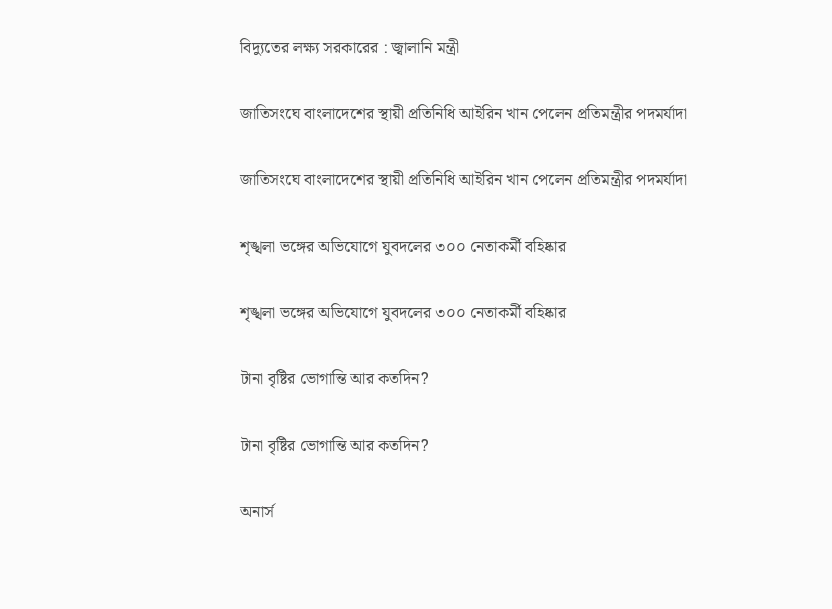বিদ্যুতের লক্ষ্য সরকারের : জ্বালানি মন্ত্রী

জাতিসংঘে বাংলাদেশের স্থায়ী প্রতিনিধি আইরিন খান পেলেন প্রতিমন্ত্রীর পদমর্যাদা

জাতিসংঘে বাংলাদেশের স্থায়ী প্রতিনিধি আইরিন খান পেলেন প্রতিমন্ত্রীর পদমর্যাদা

শৃঙ্খলা ভঙ্গের অভিযোগে যুবদলের ৩০০ নেতাকর্মী বহিষ্কার

শৃঙ্খলা ভঙ্গের অভিযোগে যুবদলের ৩০০ নেতাকর্মী বহিষ্কার

টানা বৃষ্টির ভোগান্তি আর কতদিন?

টানা বৃষ্টির ভোগান্তি আর কতদিন?

অনার্স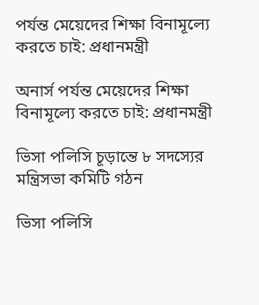পর্যন্ত মেয়েদের শিক্ষা বিনামূল্যে করতে চাই: প্রধানমন্ত্রী

অনার্স পর্যন্ত মেয়েদের শিক্ষা বিনামূল্যে করতে চাই: প্রধানমন্ত্রী

ভিসা পলিসি চূড়ান্তে ৮ সদস্যের মন্ত্রিসভা কমিটি গঠন

ভিসা পলিসি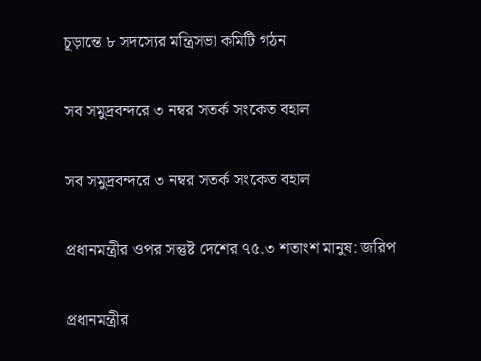চূড়ান্তে ৮ সদস্যের মন্ত্রিসভা কমিটি গঠন

সব সমুদ্রবন্দরে ৩ নম্বর সতর্ক সংকেত বহাল

সব সমুদ্রবন্দরে ৩ নম্বর সতর্ক সংকেত বহাল

প্রধানমন্ত্রীর ওপর সন্তুষ্ট দেশের ৭৫.৩ শতাংশ মানুষ: জরিপ

প্রধানমন্ত্রীর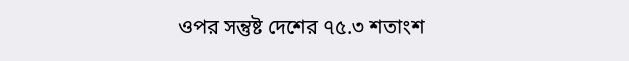ওপর সন্তুষ্ট দেশের ৭৫.৩ শতাংশ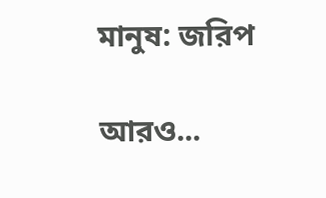মানুষ: জরিপ

আরও...